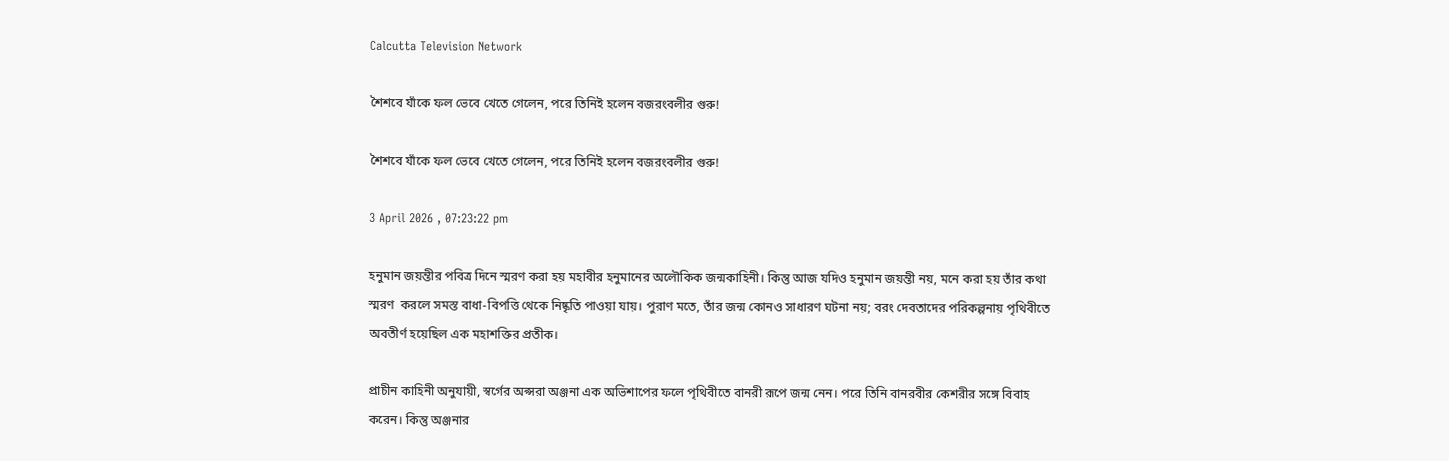Calcutta Television Network

শৈশবে যাঁকে ফল ভেবে খেতে গেলেন, পরে তিনিই হলেন বজরংবলীর গুরু!

শৈশবে যাঁকে ফল ভেবে খেতে গেলেন, পরে তিনিই হলেন বজরংবলীর গুরু!

3 April 2026 , 07:23:22 pm

হনুমান জয়ন্তীর পবিত্র দিনে স্মরণ করা হয় মহাবীর হনুমানের অলৌকিক জন্মকাহিনী। কিন্তু আজ যদিও হনুমান জয়ন্তী নয়, মনে করা হয় তাঁর কথা স্মরণ  করলে সমস্ত বাধা-বিপত্তি থেকে নিষ্কৃতি পাওয়া যায়। পুরাণ মতে, তাঁর জন্ম কোনও সাধারণ ঘটনা নয়; বরং দেবতাদের পরিকল্পনায় পৃথিবীতে অবতীর্ণ হয়েছিল এক মহাশক্তির প্রতীক।

প্রাচীন কাহিনী অনুযায়ী, স্বর্গের অপ্সরা অঞ্জনা এক অভিশাপের ফলে পৃথিবীতে বানরী রূপে জন্ম নেন। পরে তিনি বানরবীর কেশরীর সঙ্গে বিবাহ করেন। কিন্তু অঞ্জনার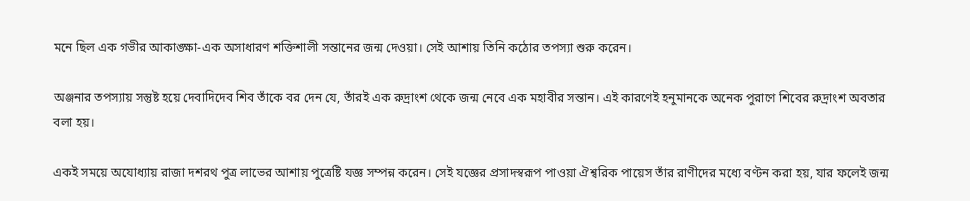মনে ছিল এক গভীর আকাঙ্ক্ষা-এক অসাধারণ শক্তিশালী সন্তানের জন্ম দেওয়া। সেই আশায় তিনি কঠোর তপস্যা শুরু করেন।

অঞ্জনার তপস্যায় সন্তুষ্ট হয়ে দেবাদিদেব শিব তাঁকে বর দেন যে, তাঁরই এক রুদ্রাংশ থেকে জন্ম নেবে এক মহাবীর সন্তান। এই কারণেই হনুমানকে অনেক পুরাণে শিবের রুদ্রাংশ অবতার বলা হয়।

একই সময়ে অযোধ্যায় রাজা দশরথ পুত্র লাভের আশায় পুত্রেষ্টি যজ্ঞ সম্পন্ন করেন। সেই যজ্ঞের প্রসাদস্বরূপ পাওয়া ঐশ্বরিক পায়েস তাঁর রাণীদের মধ্যে বণ্টন করা হয়, যার ফলেই জন্ম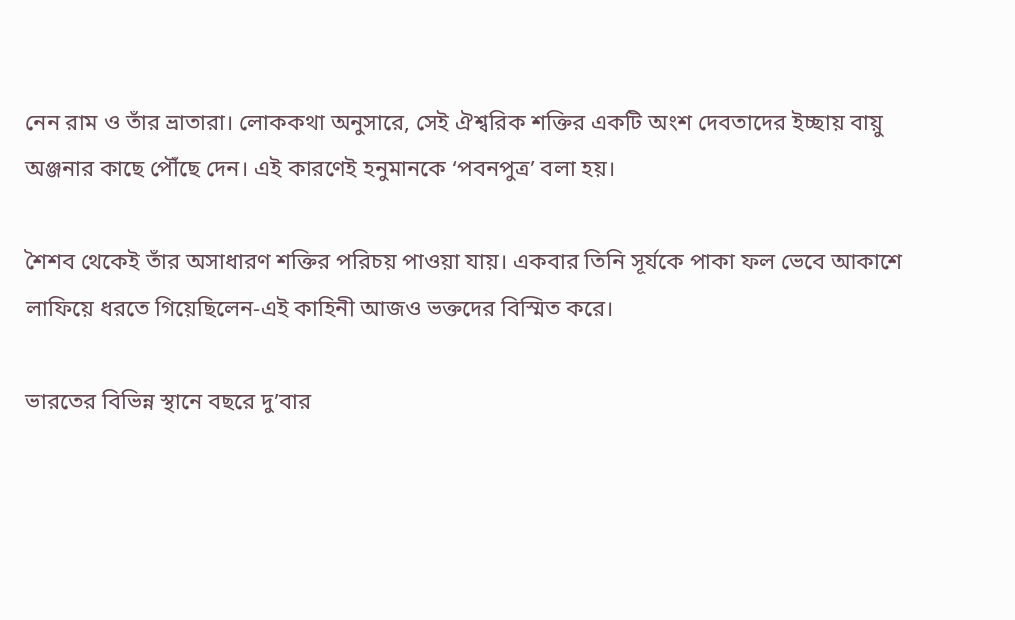নেন রাম ও তাঁর ভ্রাতারা। লোককথা অনুসারে, সেই ঐশ্বরিক শক্তির একটি অংশ দেবতাদের ইচ্ছায় বায়ু অঞ্জনার কাছে পৌঁছে দেন। এই কারণেই হনুমানকে ‘পবনপুত্র’ বলা হয়।

শৈশব থেকেই তাঁর অসাধারণ শক্তির পরিচয় পাওয়া যায়। একবার তিনি সূর্যকে পাকা ফল ভেবে আকাশে লাফিয়ে ধরতে গিয়েছিলেন-এই কাহিনী আজও ভক্তদের বিস্মিত করে।

ভারতের বিভিন্ন স্থানে বছরে দু’বার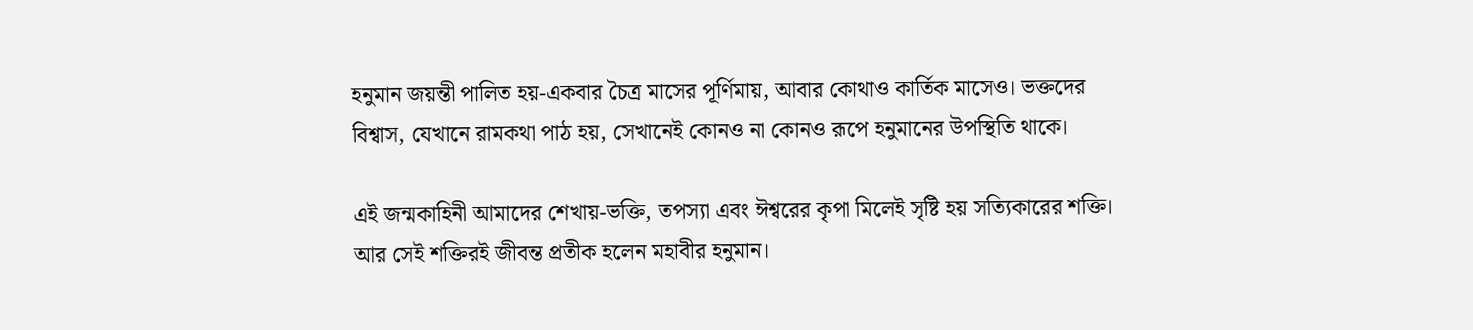হনুমান জয়ন্তী পালিত হয়-একবার চৈত্র মাসের পূর্ণিমায়, আবার কোথাও কার্তিক মাসেও। ভক্তদের বিশ্বাস, যেখানে রামকথা পাঠ হয়, সেখানেই কোনও না কোনও রূপে হনুমানের উপস্থিতি থাকে।

এই জন্মকাহিনী আমাদের শেখায়-ভক্তি, তপস্যা এবং ঈশ্বরের কৃপা মিলেই সৃষ্টি হয় সত্যিকারের শক্তি। আর সেই শক্তিরই জীবন্ত প্রতীক হলেন মহাবীর হনুমান।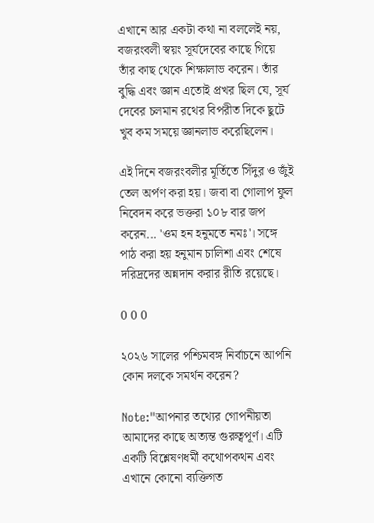এখানে আর একটা কথা না বললেই নয়, বজরংবলী স্বয়ং সূর্যদেবের কাছে গিয়ে তাঁর কাছ থেকে শিক্ষালাভ করেন। তাঁর বুদ্ধি এবং জ্ঞান এতোই প্রখর ছিল যে, সূর্য দেবের চলমান রথের বিপরীত দিকে ছুটে খুব কম সময়ে জ্ঞানলাভ করেছিলেন।

এই দিনে বজরংবলীর মূর্তিতে সিঁদুর ও জুঁই তেল অর্পণ করা হয়। জবা বা গোলাপ ফুল নিবেদন করে ভক্তরা ১০৮ বার জপ করেন... 'ওম হন হনুমতে নমঃ'। সঙ্গে পাঠ করা হয় হনুমান চালিশা এবং শেষে দরিদ্রদের অন্নদান করার রীতি রয়েছে।

0 0 0

২০২৬ সালের পশ্চিমবঙ্গ নির্বাচনে আপনি কোন দলকে সমর্থন করেন?

Note:"আপনার তথ্যের গোপনীয়তা আমাদের কাছে অত্যন্ত গুরুত্বপূর্ণ। এটি একটি বিশ্লেষণধর্মী কথোপকথন এবং এখানে কোনো ব্যক্তিগত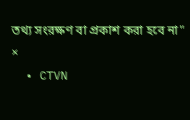তথ্য সংরক্ষণ বা প্রকাশ করা হবে না"
×
  • CTVN